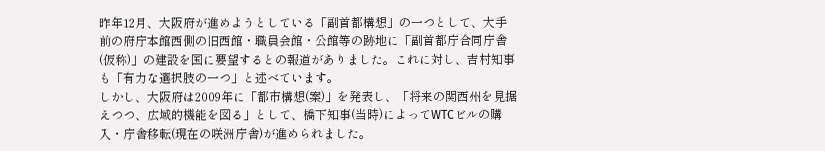昨年12月、大阪府が進めようとしている「副首都構想」の一つとして、大手前の府庁本館西側の旧西館・職員会館・公館等の跡地に「副首都庁合同庁舎(仮称)」の建設を国に要望するとの報道がありました。これに対し、吉村知事も「有力な選択肢の一つ」と述べています。
しかし、大阪府は2009年に「都市構想(案)」を発表し、「将来の関西州を見据えつつ、広域的機能を図る」として、橋下知事(当時)によってWTCビルの購入・庁舎移転(現在の咲洲庁舎)が進められました。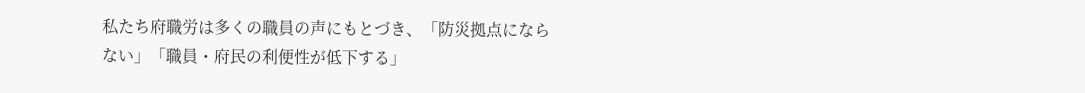私たち府職労は多くの職員の声にもとづき、「防災拠点にならない」「職員・府民の利便性が低下する」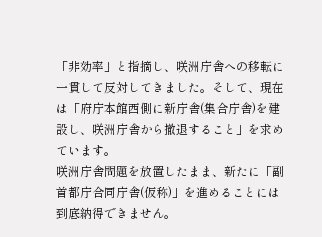「非効率」と指摘し、咲洲庁舎への移転に一貫して反対してきました。そして、現在は「府庁本館西側に新庁舎(集合庁舎)を建設し、咲洲庁舎から撤退すること」を求めています。
咲洲庁舎問題を放置したまま、新たに「副首都庁合同庁舎(仮称)」を進めることには到底納得できません。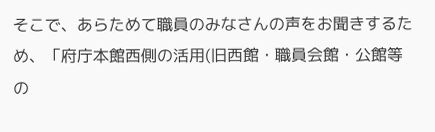そこで、あらためて職員のみなさんの声をお聞きするため、「府庁本館西側の活用(旧西館・職員会館・公館等の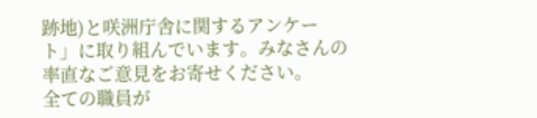跡地)と咲洲庁舎に関するアンケート」に取り組んでいます。みなさんの率直なご意見をお寄せください。
全ての職員が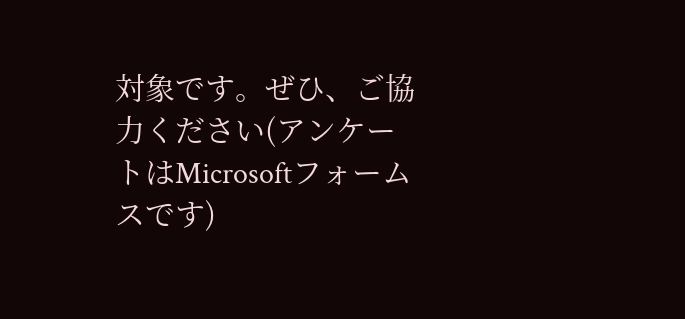対象です。ぜひ、ご協力ください(アンケートはMicrosoftフォームスです)